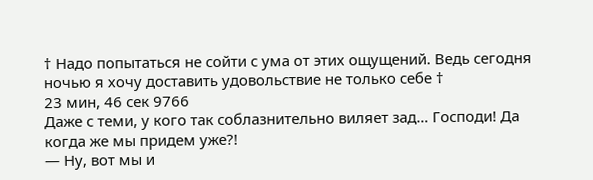† Надо попытаться не сойти с ума от этих ощущений. Ведь сегодня ночью я хочу доставить удовольствие не только себе †
23 мин, 46 сек 9766
Даже с теми, у кого так соблазнительно виляет зад… Господи! Да когда же мы придем уже?!
— Ну, вот мы и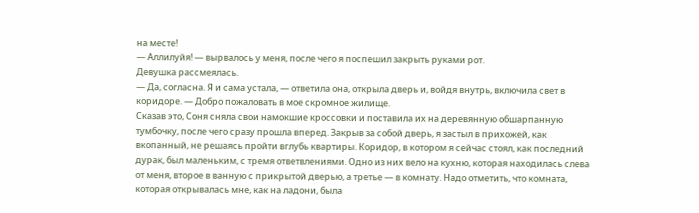на месте!
— Аллилуйя! — вырвалось у меня, после чего я поспешил закрыть руками рот.
Девушка рассмеялась.
— Да, согласна. Я и сама устала, — ответила она, открыла дверь и, войдя внутрь, включила свет в коридоре. — Добро пожаловать в мое скромное жилище.
Сказав это, Соня сняла свои намокшие кроссовки и поставила их на деревянную обшарпанную тумбочку, после чего сразу прошла вперед. Закрыв за собой дверь, я застыл в прихожей, как вкопанный, не решаясь пройти вглубь квартиры. Коридор, в котором я сейчас стоял, как последний дурак, был маленьким, с тремя ответвлениями. Одно из них вело на кухню, которая находилась слева от меня, второе в ванную с прикрытой дверью, а третье — в комнату. Надо отметить, что комната, которая открывалась мне, как на ладони, была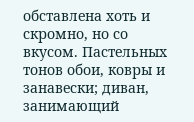обставлена хоть и скромно, но со вкусом. Пастельных тонов обои, ковры и занавески; диван, занимающий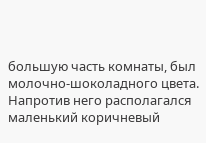большую часть комнаты, был молочно-шоколадного цвета. Напротив него располагался маленький коричневый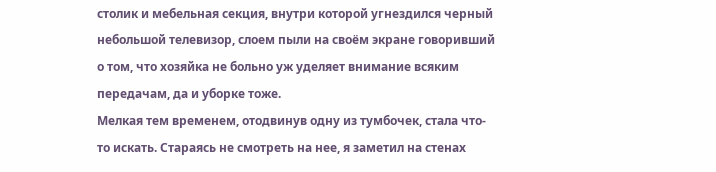столик и мебельная секция, внутри которой угнездился черный небольшой телевизор, слоем пыли на своём экране говоривший о том, что хозяйка не больно уж уделяет внимание всяким передачам, да и уборке тоже.
Мелкая тем временем, отодвинув одну из тумбочек, стала что-то искать. Стараясь не смотреть на нее, я заметил на стенах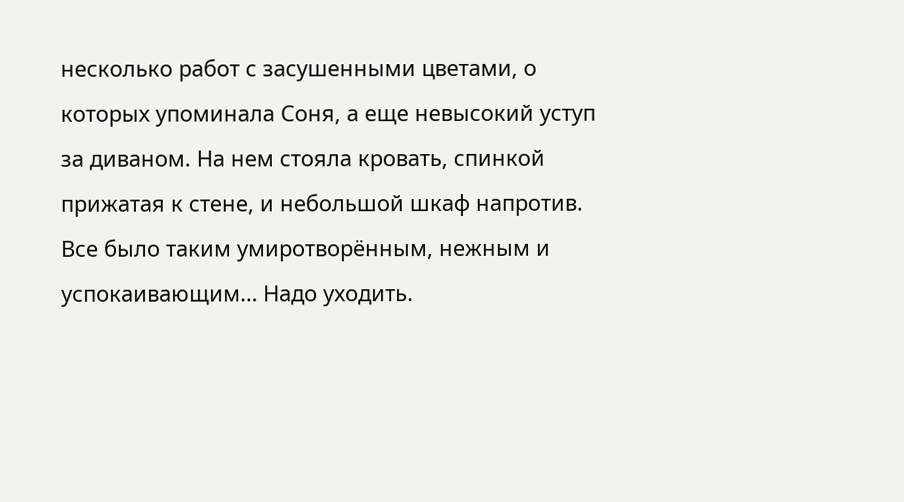несколько работ с засушенными цветами, о которых упоминала Соня, а еще невысокий уступ за диваном. На нем стояла кровать, спинкой прижатая к стене, и небольшой шкаф напротив. Все было таким умиротворённым, нежным и успокаивающим… Надо уходить.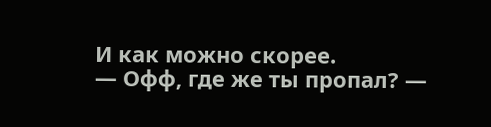И как можно скорее.
— Офф, где же ты пропал? —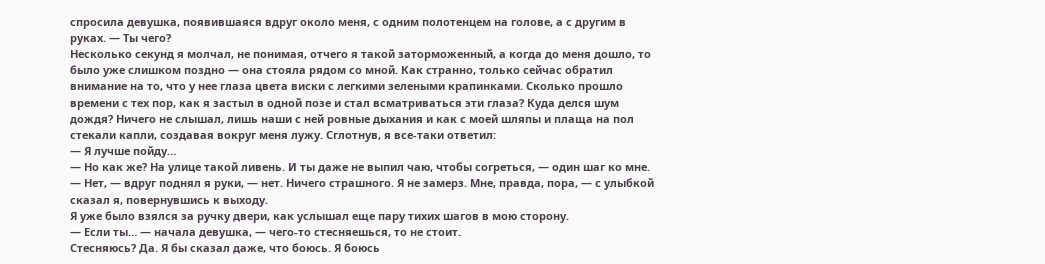спросила девушка, появившаяся вдруг около меня, с одним полотенцем на голове, а с другим в руках. — Ты чего?
Несколько секунд я молчал, не понимая, отчего я такой заторможенный, а когда до меня дошло, то было уже слишком поздно — она стояла рядом со мной. Как странно, только сейчас обратил внимание на то, что у нее глаза цвета виски с легкими зелеными крапинками. Сколько прошло времени с тех пор, как я застыл в одной позе и стал всматриваться эти глаза? Куда делся шум дождя? Ничего не слышал, лишь наши с ней ровные дыхания и как с моей шляпы и плаща на пол стекали капли, создавая вокруг меня лужу. Сглотнув, я все-таки ответил:
— Я лучше пойду…
— Но как же? На улице такой ливень. И ты даже не выпил чаю, чтобы согреться, — один шаг ко мне.
— Нет, — вдруг поднял я руки, — нет. Ничего страшного. Я не замерз. Мне, правда, пора, — с улыбкой сказал я, повернувшись к выходу.
Я уже было взялся за ручку двери, как услышал еще пару тихих шагов в мою сторону.
— Если ты… — начала девушка, — чего-то стесняешься, то не стоит.
Стесняюсь? Да. Я бы сказал даже, что боюсь. Я боюсь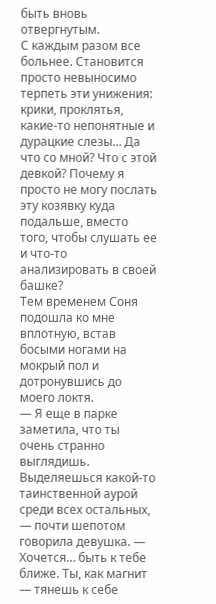быть вновь отвергнутым.
С каждым разом все больнее. Становится просто невыносимо терпеть эти унижения: крики, проклятья, какие-то непонятные и дурацкие слезы… Да что со мной? Что с этой девкой? Почему я просто не могу послать эту козявку куда подальше, вместо того, чтобы слушать ее и что-то анализировать в своей башке?
Тем временем Соня подошла ко мне вплотную, встав босыми ногами на мокрый пол и дотронувшись до моего локтя.
— Я еще в парке заметила, что ты очень странно выглядишь. Выделяешься какой-то таинственной аурой среди всех остальных, — почти шепотом говорила девушка. — Хочется… быть к тебе ближе. Ты, как магнит — тянешь к себе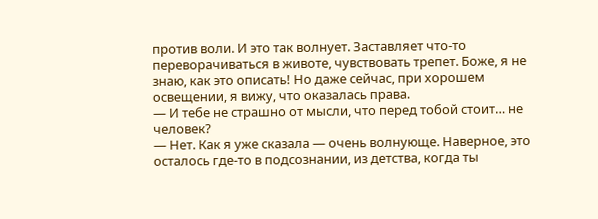против воли. И это так волнует. Заставляет что-то переворачиваться в животе, чувствовать трепет. Боже, я не знаю, как это описать! Но даже сейчас, при хорошем освещении, я вижу, что оказалась права.
— И тебе не страшно от мысли, что перед тобой стоит… не человек?
— Нет. Как я уже сказала — очень волнующе. Наверное, это осталось где-то в подсознании, из детства, когда ты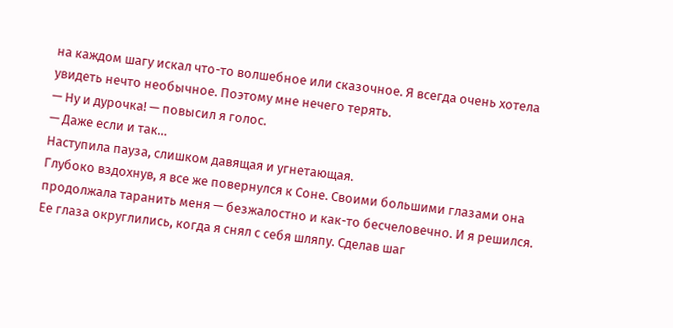на каждом шагу искал что-то волшебное или сказочное. Я всегда очень хотела увидеть нечто необычное. Поэтому мне нечего терять.
— Ну и дурочка! — повысил я голос.
— Даже если и так…
Наступила пауза, слишком давящая и угнетающая.
Глубоко вздохнув, я все же повернулся к Соне. Своими большими глазами она продолжала таранить меня — безжалостно и как-то бесчеловечно. И я решился.
Ее глаза округлились, когда я снял с себя шляпу. Сделав шаг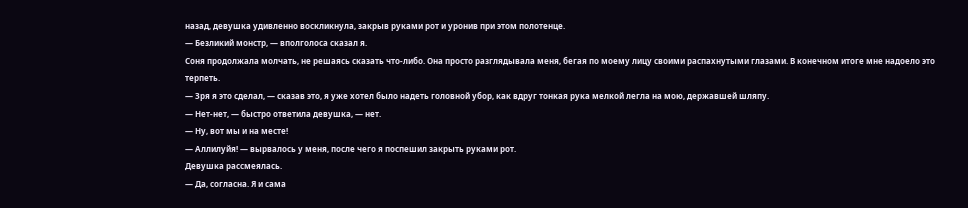назад, девушка удивленно воскликнула, закрыв руками рот и уронив при этом полотенце.
— Безликий монстр, — вполголоса сказал я.
Соня продолжала молчать, не решаясь сказать что-либо. Она просто разглядывала меня, бегая по моему лицу своими распахнутыми глазами. В конечном итоге мне надоело это терпеть.
— Зря я это сделал, — сказав это, я уже хотел было надеть головной убор, как вдруг тонкая рука мелкой легла на мою, державшей шляпу.
— Нет-нет, — быстро ответила девушка, — нет.
— Ну, вот мы и на месте!
— Аллилуйя! — вырвалось у меня, после чего я поспешил закрыть руками рот.
Девушка рассмеялась.
— Да, согласна. Я и сама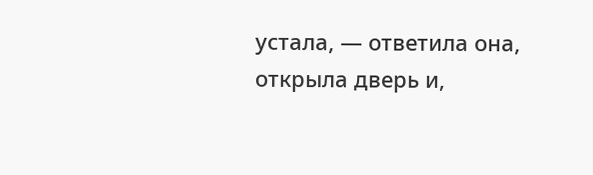устала, — ответила она, открыла дверь и,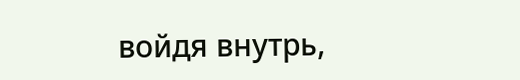войдя внутрь,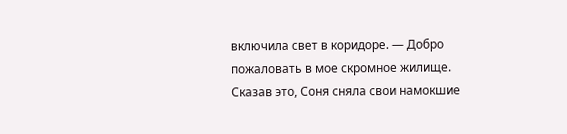включила свет в коридоре. — Добро пожаловать в мое скромное жилище.
Сказав это, Соня сняла свои намокшие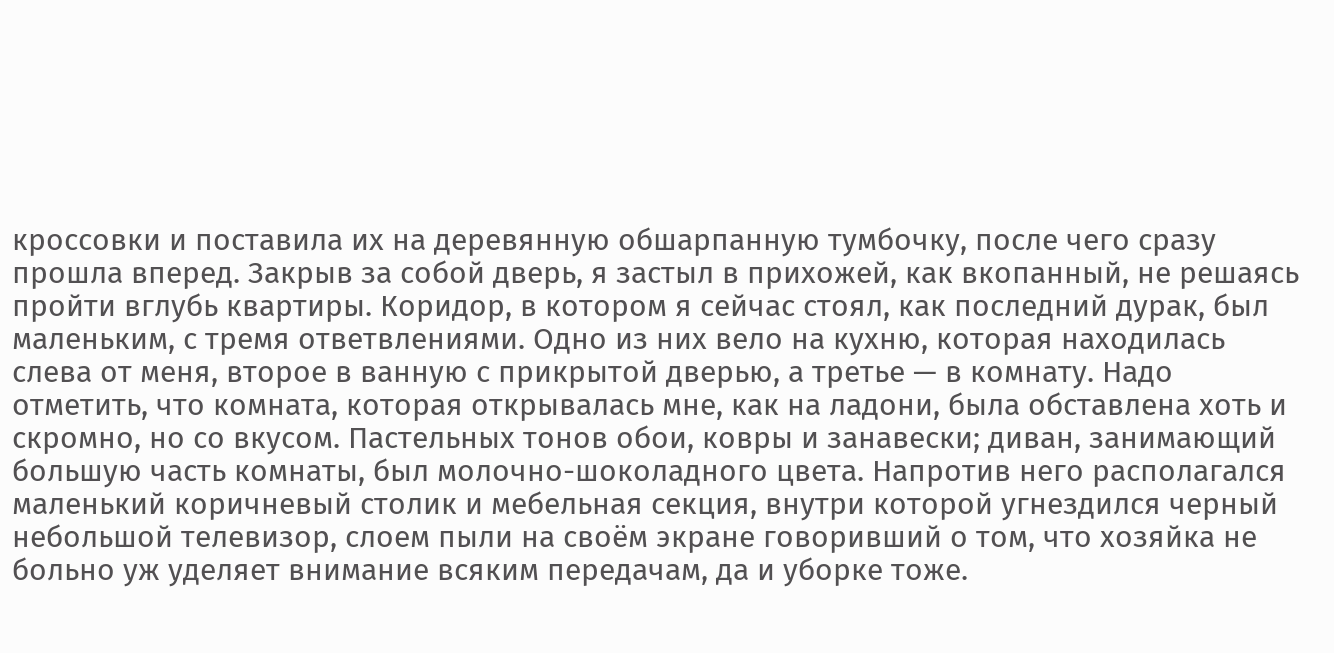кроссовки и поставила их на деревянную обшарпанную тумбочку, после чего сразу прошла вперед. Закрыв за собой дверь, я застыл в прихожей, как вкопанный, не решаясь пройти вглубь квартиры. Коридор, в котором я сейчас стоял, как последний дурак, был маленьким, с тремя ответвлениями. Одно из них вело на кухню, которая находилась слева от меня, второе в ванную с прикрытой дверью, а третье — в комнату. Надо отметить, что комната, которая открывалась мне, как на ладони, была обставлена хоть и скромно, но со вкусом. Пастельных тонов обои, ковры и занавески; диван, занимающий большую часть комнаты, был молочно-шоколадного цвета. Напротив него располагался маленький коричневый столик и мебельная секция, внутри которой угнездился черный небольшой телевизор, слоем пыли на своём экране говоривший о том, что хозяйка не больно уж уделяет внимание всяким передачам, да и уборке тоже.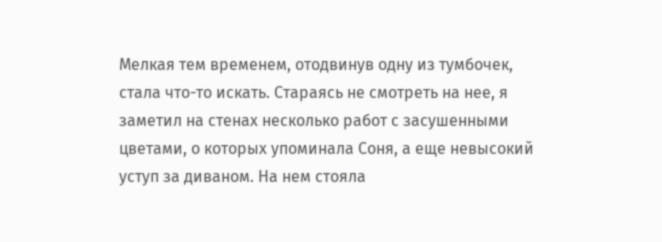Мелкая тем временем, отодвинув одну из тумбочек, стала что-то искать. Стараясь не смотреть на нее, я заметил на стенах несколько работ с засушенными цветами, о которых упоминала Соня, а еще невысокий уступ за диваном. На нем стояла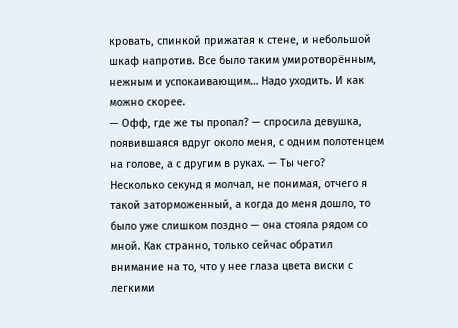кровать, спинкой прижатая к стене, и небольшой шкаф напротив. Все было таким умиротворённым, нежным и успокаивающим… Надо уходить. И как можно скорее.
— Офф, где же ты пропал? — спросила девушка, появившаяся вдруг около меня, с одним полотенцем на голове, а с другим в руках. — Ты чего?
Несколько секунд я молчал, не понимая, отчего я такой заторможенный, а когда до меня дошло, то было уже слишком поздно — она стояла рядом со мной. Как странно, только сейчас обратил внимание на то, что у нее глаза цвета виски с легкими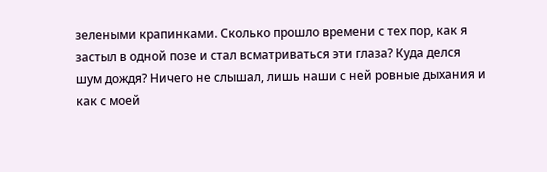зелеными крапинками. Сколько прошло времени с тех пор, как я застыл в одной позе и стал всматриваться эти глаза? Куда делся шум дождя? Ничего не слышал, лишь наши с ней ровные дыхания и как с моей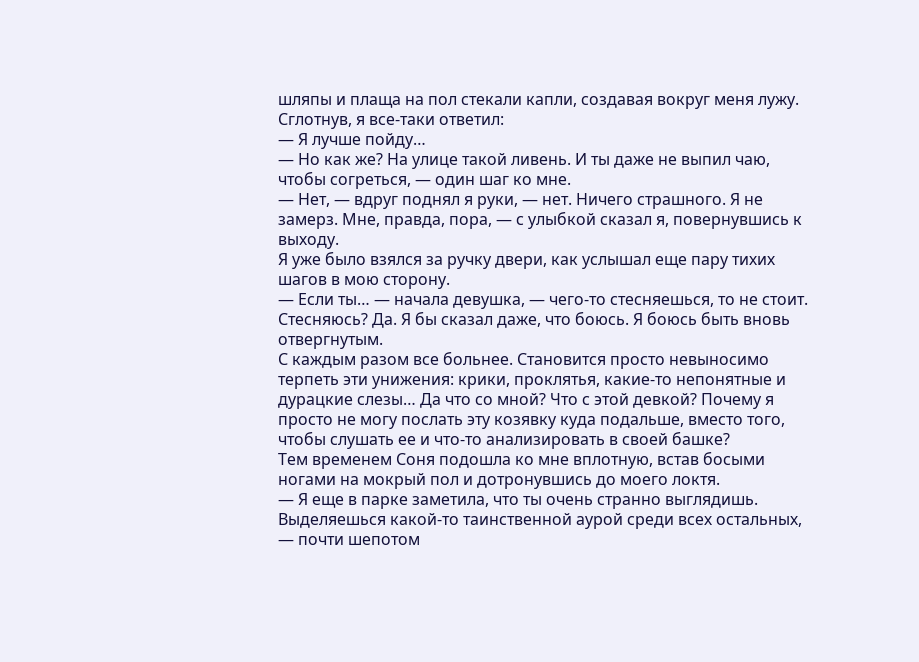шляпы и плаща на пол стекали капли, создавая вокруг меня лужу. Сглотнув, я все-таки ответил:
— Я лучше пойду…
— Но как же? На улице такой ливень. И ты даже не выпил чаю, чтобы согреться, — один шаг ко мне.
— Нет, — вдруг поднял я руки, — нет. Ничего страшного. Я не замерз. Мне, правда, пора, — с улыбкой сказал я, повернувшись к выходу.
Я уже было взялся за ручку двери, как услышал еще пару тихих шагов в мою сторону.
— Если ты… — начала девушка, — чего-то стесняешься, то не стоит.
Стесняюсь? Да. Я бы сказал даже, что боюсь. Я боюсь быть вновь отвергнутым.
С каждым разом все больнее. Становится просто невыносимо терпеть эти унижения: крики, проклятья, какие-то непонятные и дурацкие слезы… Да что со мной? Что с этой девкой? Почему я просто не могу послать эту козявку куда подальше, вместо того, чтобы слушать ее и что-то анализировать в своей башке?
Тем временем Соня подошла ко мне вплотную, встав босыми ногами на мокрый пол и дотронувшись до моего локтя.
— Я еще в парке заметила, что ты очень странно выглядишь. Выделяешься какой-то таинственной аурой среди всех остальных, — почти шепотом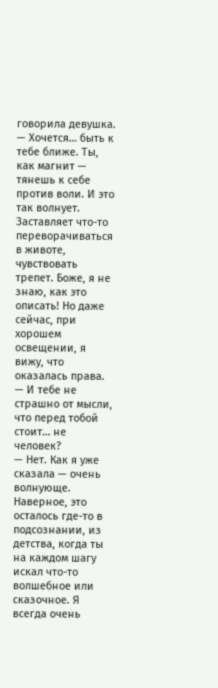говорила девушка. — Хочется… быть к тебе ближе. Ты, как магнит — тянешь к себе против воли. И это так волнует. Заставляет что-то переворачиваться в животе, чувствовать трепет. Боже, я не знаю, как это описать! Но даже сейчас, при хорошем освещении, я вижу, что оказалась права.
— И тебе не страшно от мысли, что перед тобой стоит… не человек?
— Нет. Как я уже сказала — очень волнующе. Наверное, это осталось где-то в подсознании, из детства, когда ты на каждом шагу искал что-то волшебное или сказочное. Я всегда очень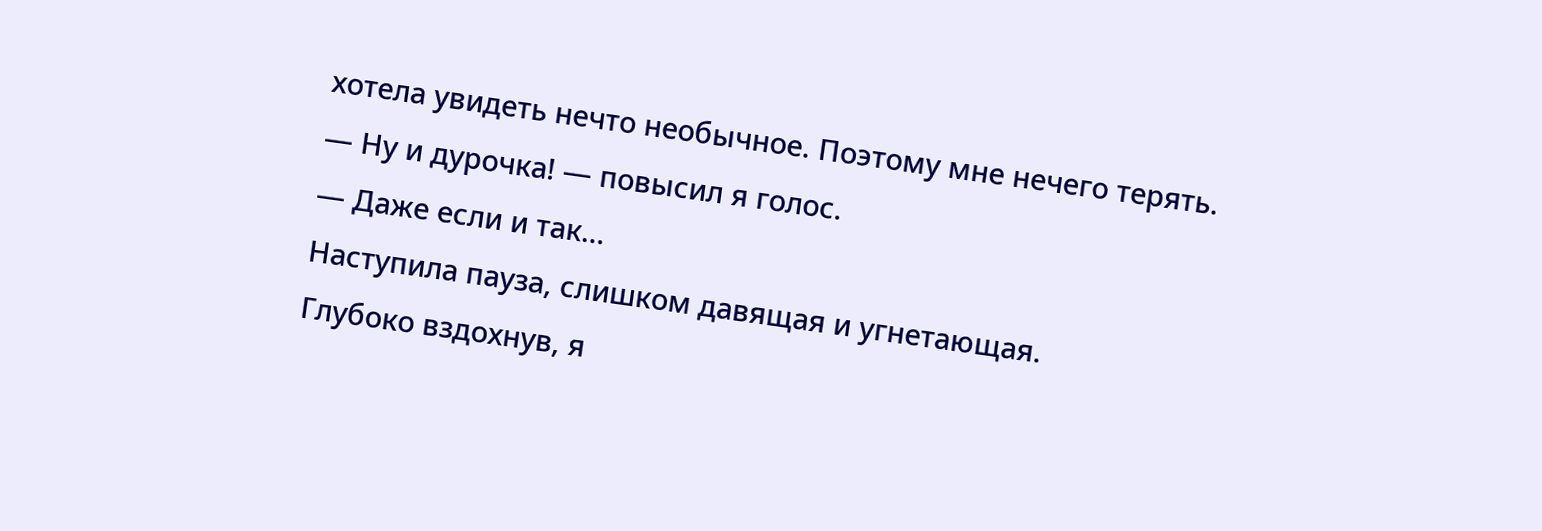хотела увидеть нечто необычное. Поэтому мне нечего терять.
— Ну и дурочка! — повысил я голос.
— Даже если и так…
Наступила пауза, слишком давящая и угнетающая.
Глубоко вздохнув, я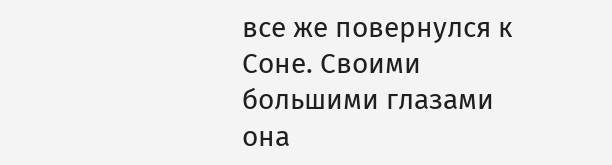все же повернулся к Соне. Своими большими глазами она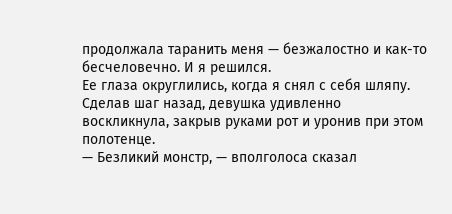продолжала таранить меня — безжалостно и как-то бесчеловечно. И я решился.
Ее глаза округлились, когда я снял с себя шляпу. Сделав шаг назад, девушка удивленно воскликнула, закрыв руками рот и уронив при этом полотенце.
— Безликий монстр, — вполголоса сказал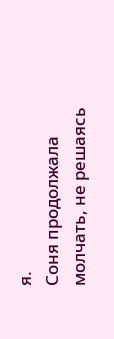я.
Соня продолжала молчать, не решаясь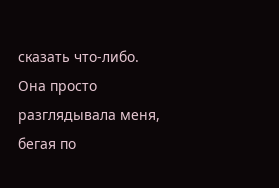сказать что-либо. Она просто разглядывала меня, бегая по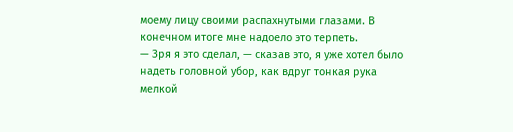моему лицу своими распахнутыми глазами. В конечном итоге мне надоело это терпеть.
— Зря я это сделал, — сказав это, я уже хотел было надеть головной убор, как вдруг тонкая рука мелкой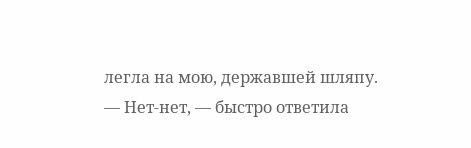легла на мою, державшей шляпу.
— Нет-нет, — быстро ответила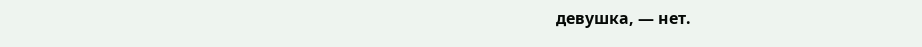девушка, — нет.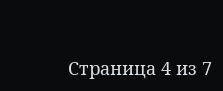Страница 4 из 7